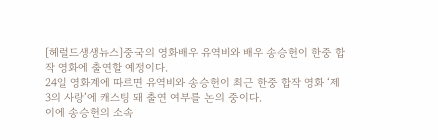[헤럴드생생뉴스]중국의 영화배우 유역비와 배우 송승헌이 한중 합작 영화에 출연할 예정이다.
24일 영화계에 따르면 유역비와 송승헌이 최근 한중 합작 영화 ‘제3의 사랑’에 캐스팅 돼 출연 여부를 논의 중이다.
이에 송승헌의 소속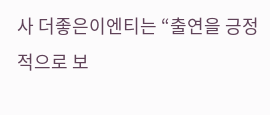사 더좋은이엔티는 “출연을 긍정적으로 보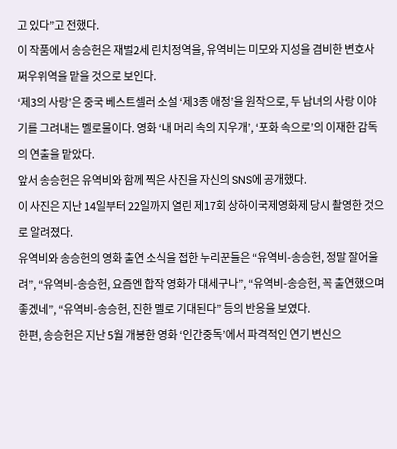고 있다”고 전했다.
이 작품에서 송승헌은 재벌2세 린치정역을, 유역비는 미모와 지성을 겸비한 변호사 쩌우위역을 맡을 것으로 보인다.
‘제3의 사랑’은 중국 베스트셀러 소설 ‘제3종 애정’을 원작으로, 두 남녀의 사랑 이야기를 그려내는 멜로물이다. 영화 ‘내 머리 속의 지우개’, ‘포화 속으로’의 이재한 감독의 연출을 맡았다.
앞서 송승헌은 유역비와 함께 찍은 사진을 자신의 SNS에 공개했다.
이 사진은 지난 14일부터 22일까지 열린 제17회 상하이국제영화제 당시 촬영한 것으로 알려졌다.
유역비와 송승헌의 영화 출연 소식을 접한 누리꾼들은 “유역비-송승헌, 정말 잘어울려”, “유역비-송승헌, 요즘엔 합작 영화가 대세구나”, “유역비-송승헌, 꼭 출연했으며 좋겠네”, “유역비-송승헌, 진한 멜로 기대된다” 등의 반응을 보였다.
한편, 송승헌은 지난 5월 개봉한 영화 ‘인간중독’에서 파격적인 연기 변신으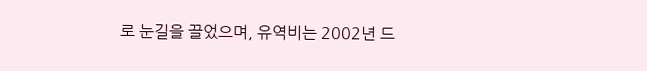로 눈길을 끌었으며, 유역비는 2002년 드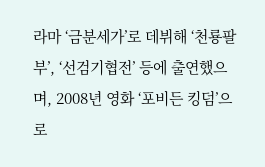라마 ‘금분세가’로 데뷔해 ‘천룡팔부’, ‘선검기협전’ 등에 출연했으며, 2008년 영화 ‘포비든 킹덤’으로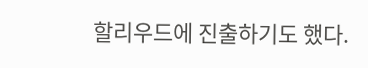할리우드에 진출하기도 했다.